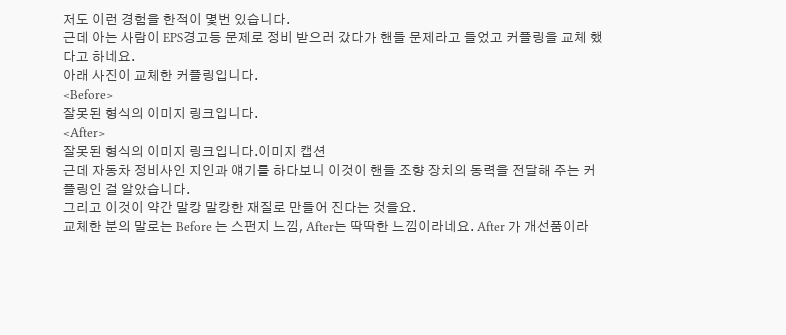저도 이런 경험을 한적이 몇번 있습니다.
근데 아는 사람이 EPS경고등 문제로 정비 받으러 갔다가 핸들 문제라고 들었고 커플링을 교체 했다고 하네요.
아래 사진이 교체한 커플링입니다.
<Before>
잘못된 형식의 이미지 링크입니다.
<After>
잘못된 형식의 이미지 링크입니다.이미지 캡션
근데 자동차 정비사인 지인과 얘기를 하다보니 이것이 핸들 조향 장치의 동력을 전달해 주는 커플링인 걸 알았습니다.
그리고 이것이 약간 말캉 말캉한 재질로 만들어 진다는 것을요.
교체한 분의 말로는 Before 는 스펀지 느낌, After는 딱딱한 느낌이라네요. After 가 개선품이라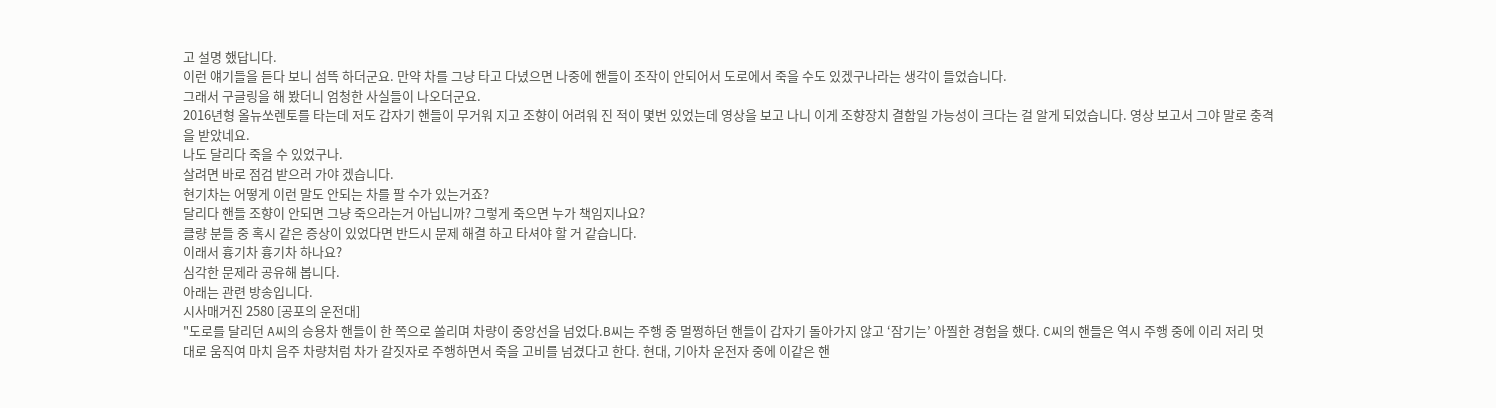고 설명 했답니다.
이런 얘기들을 듣다 보니 섬뜩 하더군요. 만약 차를 그냥 타고 다녔으면 나중에 핸들이 조작이 안되어서 도로에서 죽을 수도 있겠구나라는 생각이 들었습니다.
그래서 구글링을 해 봤더니 엄청한 사실들이 나오더군요.
2016년형 올뉴쏘렌토를 타는데 저도 갑자기 핸들이 무거워 지고 조향이 어려워 진 적이 몇번 있었는데 영상을 보고 나니 이게 조향장치 결함일 가능성이 크다는 걸 알게 되었습니다. 영상 보고서 그야 말로 충격을 받았네요.
나도 달리다 죽을 수 있었구나.
살려면 바로 점검 받으러 가야 겠습니다.
현기차는 어떻게 이런 말도 안되는 차를 팔 수가 있는거죠?
달리다 핸들 조향이 안되면 그냥 죽으라는거 아닙니까? 그렇게 죽으면 누가 책임지나요?
클량 분들 중 혹시 같은 증상이 있었다면 반드시 문제 해결 하고 타셔야 할 거 같습니다.
이래서 흉기차 흉기차 하나요?
심각한 문제라 공유해 봅니다.
아래는 관련 방송입니다.
시사매거진 2580 [공포의 운전대]
"도로를 달리던 A씨의 승용차 핸들이 한 쪽으로 쏠리며 차량이 중앙선을 넘었다.B씨는 주행 중 멀쩡하던 핸들이 갑자기 돌아가지 않고 ‘잠기는’ 아찔한 경험을 했다. C씨의 핸들은 역시 주행 중에 이리 저리 멋대로 움직여 마치 음주 차량처럼 차가 갈짓자로 주행하면서 죽을 고비를 넘겼다고 한다. 현대, 기아차 운전자 중에 이같은 핸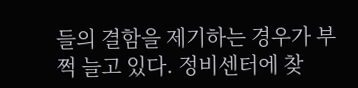들의 결함을 제기하는 경우가 부쩍 늘고 있다. 정비센터에 찾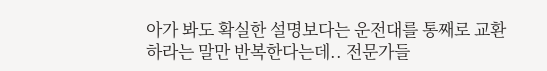아가 봐도 확실한 설명보다는 운전대를 통째로 교환하라는 말만 반복한다는데.. 전문가들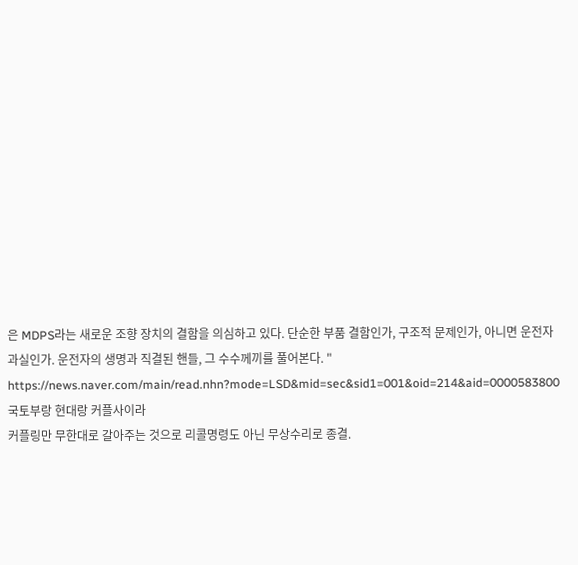은 MDPS라는 새로운 조향 장치의 결함을 의심하고 있다. 단순한 부품 결함인가, 구조적 문제인가, 아니면 운전자 과실인가. 운전자의 생명과 직결된 핸들, 그 수수께끼를 풀어본다. "
https://news.naver.com/main/read.nhn?mode=LSD&mid=sec&sid1=001&oid=214&aid=0000583800
국토부랑 현대랑 커플사이라
커플링만 무한대로 갈아주는 것으로 리콜명령도 아닌 무상수리로 종결.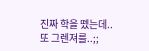진짜 학을 뗐는데..또 그렌져를..;;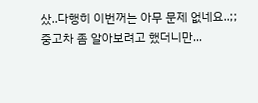샀..다행히 이번꺼는 아무 문제 없네요..;;
중고차 좀 알아보려고 했더니만...